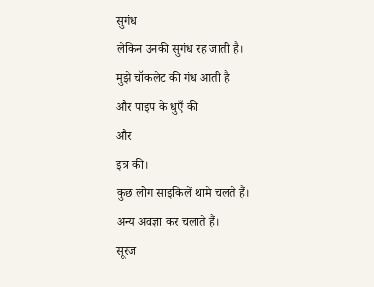सुगंध
लेकिन उनकी सुगंध रह जाती है।
मुझे चॉकलेट की गंध आती है
और पाइप के धुएँ की
और
इत्र की।
कुछ लोग साइकिलें थामे चलते हैं।
अन्य अवज्ञा कर चलाते हैं।
सूरज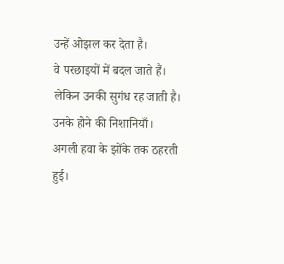उन्हें ओझल कर देता है।
वे परछाइयों में बदल जाते हैं।
लेकिन उनकी सुगंध रह जाती है।
उनके होने की निशानियाँ।
अगली हवा के झोंके तक ठहरती हुई।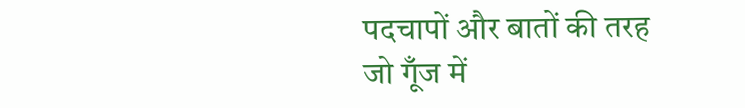पदचापों और बातों की तरह
जो गूँज में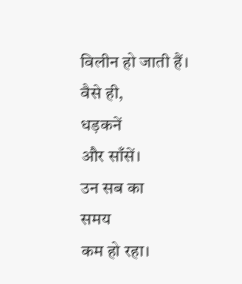विलीन हो जाती हैं।
वैसे ही,
धड़कनें
और साँसें।
उन सब का
समय
कम हो रहा।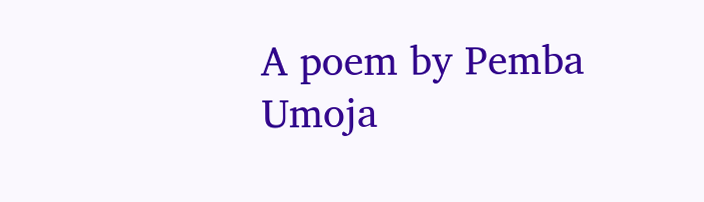A poem by Pemba Umoja